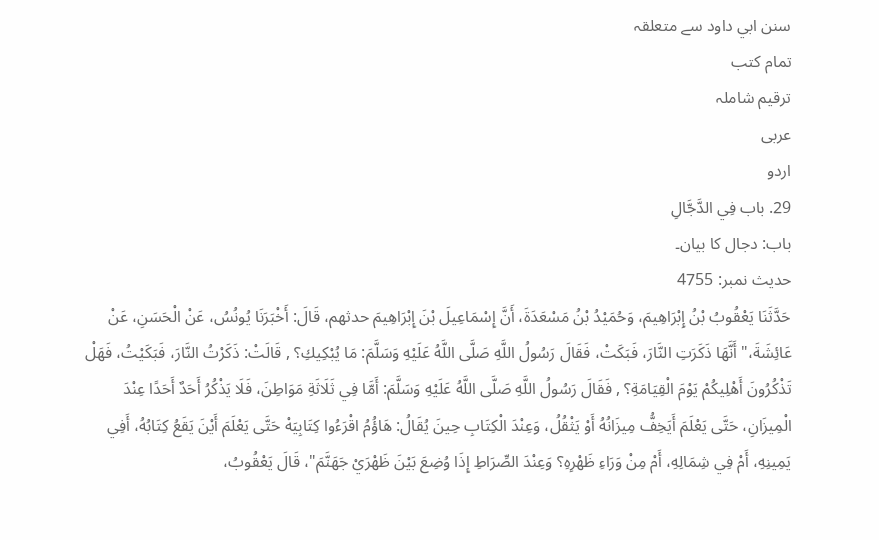سنن ابي داود سے متعلقہ
تمام کتب
ترقیم شاملہ
عربی
اردو
29. باب فِي الدَّجَّالِ
باب: دجال کا بیان۔
حدیث نمبر: 4755
حَدَّثَنَا يَعْقُوبُ بْنُ إِبْرَاهِيمَ، وَحُمَيْدُ بْنُ مَسْعَدَةَ، أَنَّ إِسْمَاعِيلَ بْنَ إِبْرَاهِيمَ حدثهم، قَالَ: أَخْبَرَنَا يُونُسُ، عَنْ الْحَسَنِ، عَنْ عَائِشَةَ،" أَنَّهَا ذَكَرَتِ النَّارَ، فَبَكَتْ، فَقَالَ رَسُولُ اللَّهِ صَلَّى اللَّهُ عَلَيْهِ وَسَلَّمَ: مَا يُبْكِيكِ؟ , قَالَتْ: ذَكَرْتُ النَّارَ، فَبَكَيْتُ، فَهَلْ تَذْكُرُونَ أَهْلِيكُمْ يَوْمَ الْقِيَامَةِ؟ , فَقَالَ رَسُولُ اللَّهِ صَلَّى اللَّهُ عَلَيْهِ وَسَلَّمَ: أَمَّا فِي ثَلَاثَةِ مَوَاطِنَ، فَلَا يَذْكُرُ أَحَدٌ أَحَدًا عِنْدَ الْمِيزَانِ، حَتَّى يَعْلَمَ أَيَخِفُّ مِيزَانُهُ أَوْ يَثْقُلُ، وَعِنْدَ الْكِتَابِ حِينَ يُقَالُ: هَاؤُمُ اقْرَءُوا كِتَابِيَهْ حَتَّى يَعْلَمَ أَيْنَ يَقَعُ كِتَابُهُ، أَفِي يَمِينِهِ، أَمْ فِي شِمَالِهِ، أَمْ مِنْ وَرَاءِ ظَهْرِهِ؟ وَعِنْدَ الصِّرَاطِ إِذَا وُضِعَ بَيْنَ ظَهْرَيْ جَهَنَّمَ"، قَالَ يَعْقُوبُ،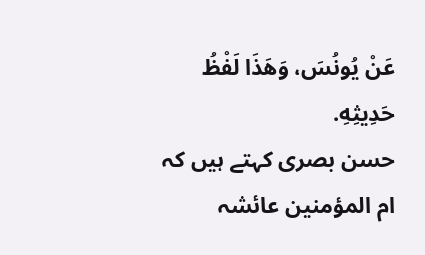عَنْ يُونُسَ، وَهَذَا لَفْظُ حَدِيثِهِ.
حسن بصری کہتے ہیں کہ ام المؤمنین عائشہ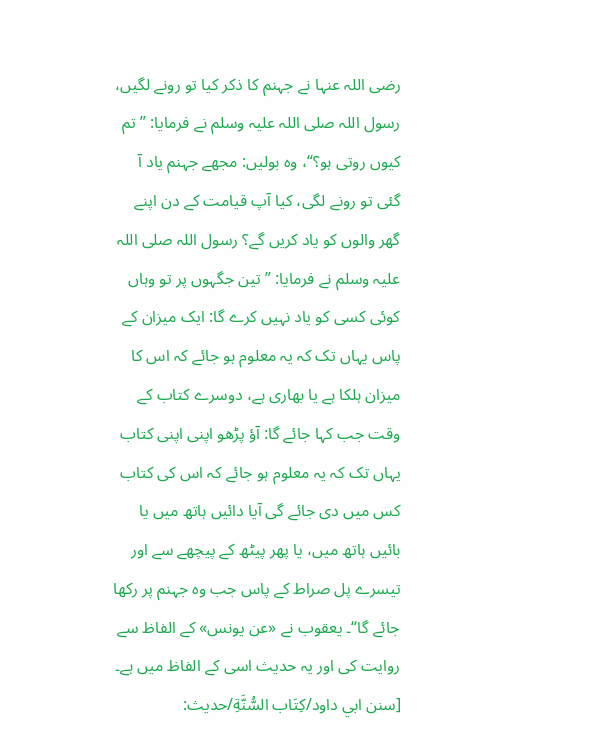رضی اللہ عنہا نے جہنم کا ذکر کیا تو رونے لگیں، رسول اللہ صلی اللہ علیہ وسلم نے فرمایا: ”تم کیوں روتی ہو؟“، وہ بولیں: مجھے جہنم یاد آ گئی تو رونے لگی، کیا آپ قیامت کے دن اپنے گھر والوں کو یاد کریں گے؟ رسول اللہ صلی اللہ علیہ وسلم نے فرمایا: ”تین جگہوں پر تو وہاں کوئی کسی کو یاد نہیں کرے گا: ایک میزان کے پاس یہاں تک کہ یہ معلوم ہو جائے کہ اس کا میزان ہلکا ہے یا بھاری ہے، دوسرے کتاب کے وقت جب کہا جائے گا: آؤ پڑھو اپنی اپنی کتاب یہاں تک کہ یہ معلوم ہو جائے کہ اس کی کتاب کس میں دی جائے گی آیا دائیں ہاتھ میں یا بائیں ہاتھ میں، یا پھر پیٹھ کے پیچھے سے اور تیسرے پل صراط کے پاس جب وہ جہنم پر رکھا جائے گا“۔ یعقوب نے «عن يونس» کے الفاظ سے روایت کی اور یہ حدیث اسی کے الفاظ میں ہے۔ [سنن ابي داود/كِتَاب السُّنَّةِ/حدیث: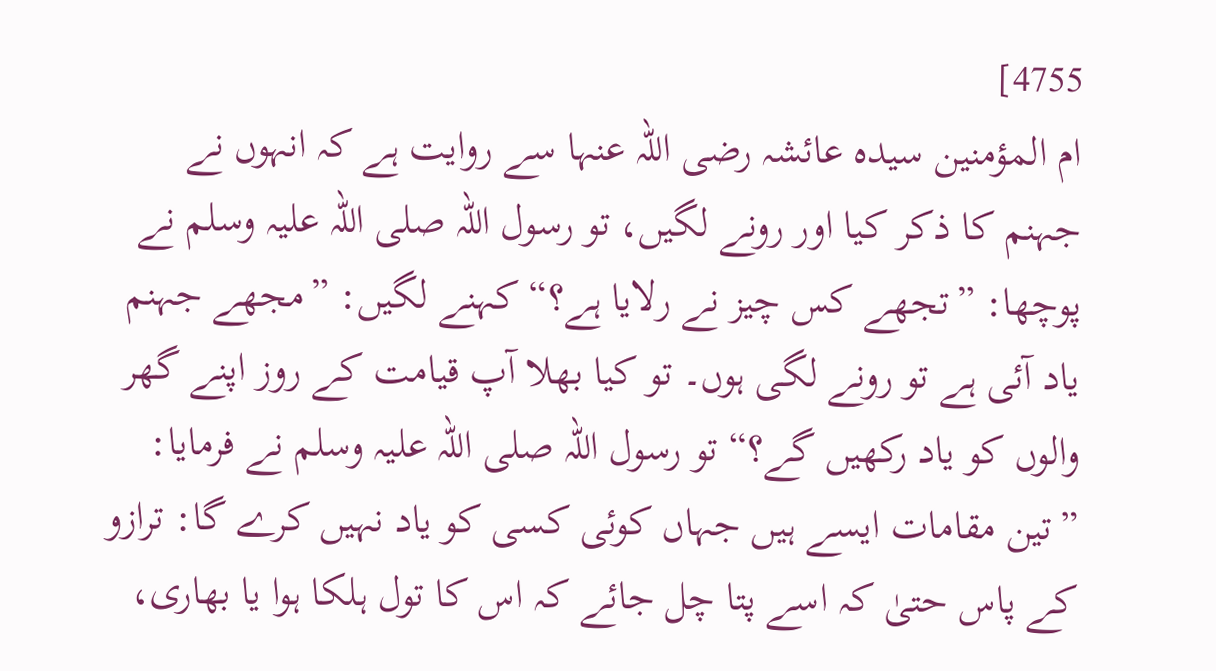4755]
ام المؤمنین سیدہ عائشہ رضی اللہ عنہا سے روایت ہے کہ انہوں نے جہنم کا ذکر کیا اور رونے لگیں، تو رسول اللہ صلی اللہ علیہ وسلم نے پوچھا: ”تجھے کس چیز نے رلایا ہے؟“ کہنے لگیں: ”مجھے جہنم یاد آئی ہے تو رونے لگی ہوں۔ تو کیا بھلا آپ قیامت کے روز اپنے گھر والوں کو یاد رکھیں گے؟“ تو رسول اللہ صلی اللہ علیہ وسلم نے فرمایا: ”تین مقامات ایسے ہیں جہاں کوئی کسی کو یاد نہیں کرے گا: ترازو کے پاس حتیٰ کہ اسے پتا چل جائے کہ اس کا تول ہلکا ہوا یا بھاری،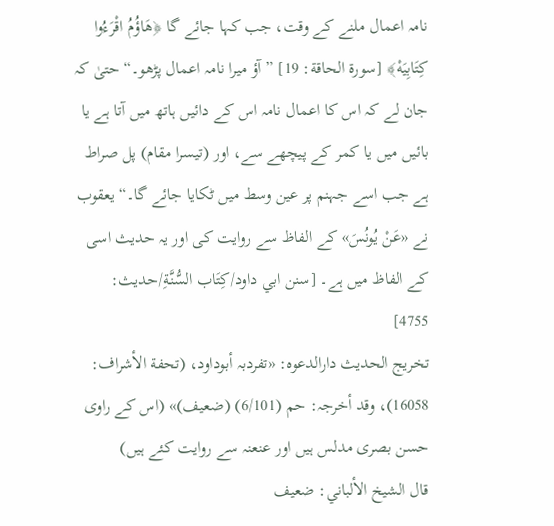نامہ اعمال ملنے کے وقت، جب کہا جائے گا ﴿هَاؤُمُ اقْرَءُوا كِتَابِيَهْ﴾ [سورة الحاقة: 19] ”آؤ میرا نامہ اعمال پڑھو۔“ حتیٰ کہ جان لے کہ اس کا اعمال نامہ اس کے دائیں ہاتھ میں آتا ہے یا بائیں میں یا کمر کے پیچھے سے، اور (تیسرا مقام) پل صراط ہے جب اسے جہنم پر عین وسط میں ٹکایا جائے گا۔“ یعقوب نے «عَنْ يُونُسَ» کے الفاظ سے روایت کی اور یہ حدیث اسی کے الفاظ میں ہے۔ [سنن ابي داود/كِتَاب السُّنَّةِ/حدیث: 4755]
تخریج الحدیث دارالدعوہ: «تفردبہ أبوداود، (تحفة الأشراف: 16058)، وقد أخرجہ: حم (6/101) (ضعیف)» (اس کے راوی حسن بصری مدلس ہیں اور عنعنہ سے روایت کئے ہیں)
قال الشيخ الألباني: ضعيف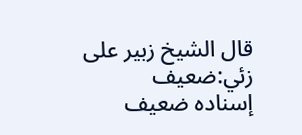قال الشيخ زبير على زئي:ضعيف
إسناده ضعيف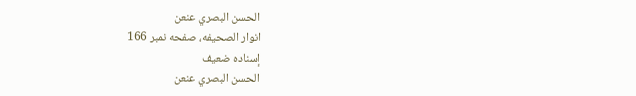الحسن البصري عنعن
انوار الصحيفه، صفحه نمبر 166
إسناده ضعيف
الحسن البصري عنعن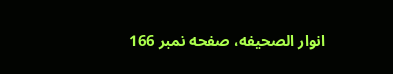انوار الصحيفه، صفحه نمبر 166